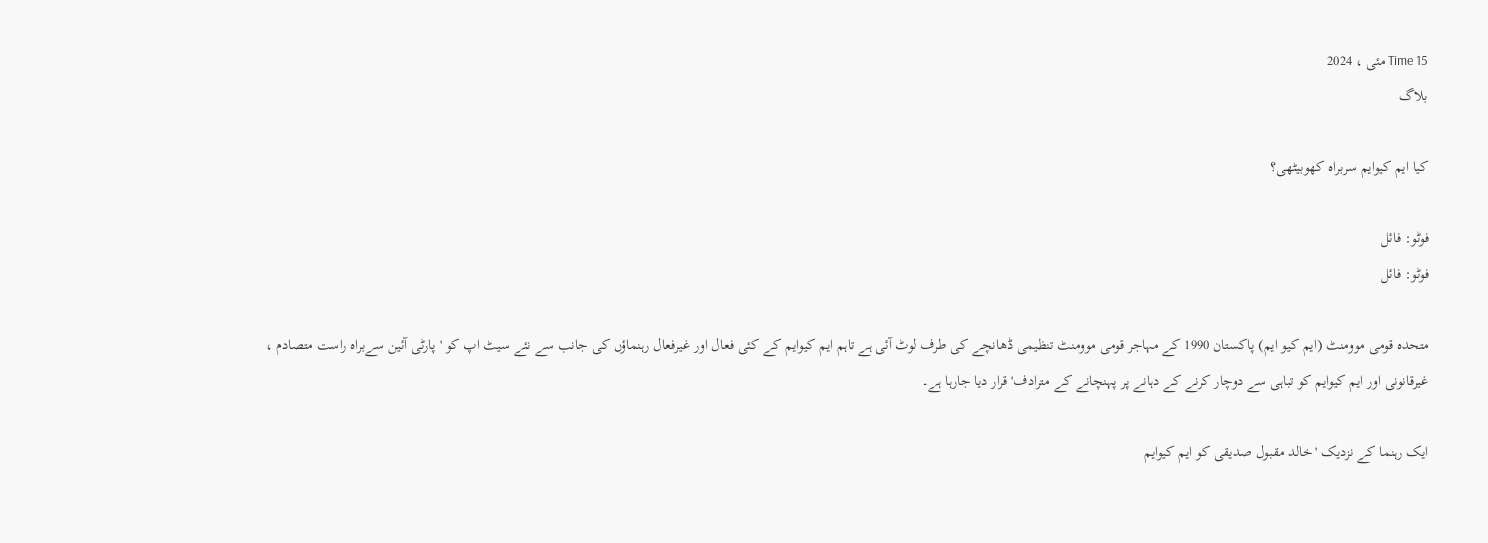Time 15 مئی ، 2024
بلاگ

کیا ایم کیوایم سربراہ کھوبیٹھی؟

فوٹو: فائل
فوٹو: فائل

متحدہ قومی موومنٹ (ایم کیو ایم) پاکستان 1990 کے مہاجر قومی موومنٹ تنظیمی ڈھانچے کی طرف لوٹ آئی ہے تاہم ایم کیوایم کے کئی فعال اور غیرفعال رہنماؤں کی جانب سے نئے سیٹ اپ کو 'پارٹی آئین سےبراہ راست متصادم ، غیرقانونی اور ایم کیوایم کو تباہی سے دوچار کرنے کے دہانے پر پہنچانے کے مترادف' قرار دیا جارہا ہے۔

ایک رہنما کے نزدیک 'خالد مقبول صدیقی کو ایم کیوایم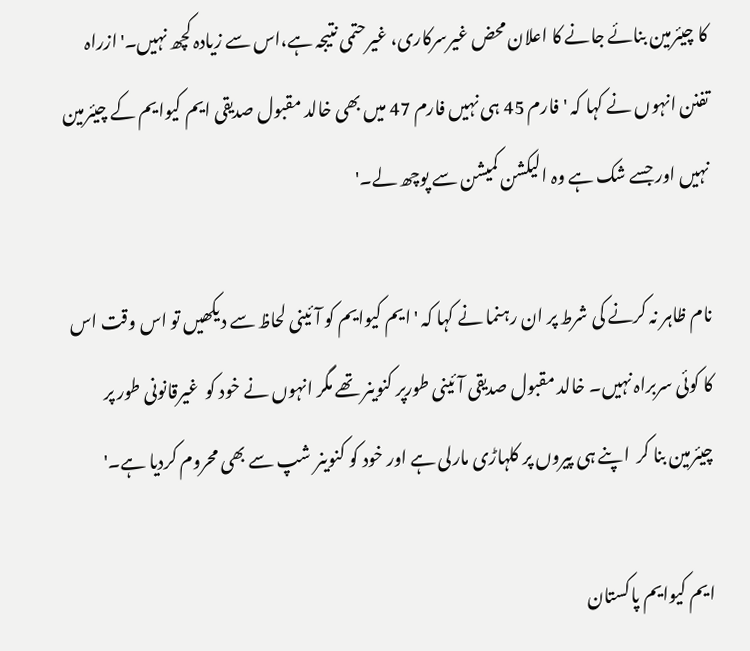کا چیئرمین بنائے جانے کا اعلان محض غیرسرکاری، غیرحتمی نتیجہ ہے،اس سے زیادہ کچھ نہیں۔'ازراہ تفنن انہوں نے کہا کہ 'فارم 45 ہی نہیں فارم 47 میں بھی خالد مقبول صدیقی ایم کیوایم کے چیئرمین نہیں اور جسے شک ہے وہ الیکشن کمیشن سے پوچھ لے۔'

نام ظاہر نہ کرنے کی شرط پر ان رہنما نے کہا کہ 'ایم کیوایم کو آئینی لحاظ سے دیکھیں تو اس وقت اس کا کوئی سربراہ نہیں۔ خالد مقبول صدیقی آئینی طورپر کنوینر تھے مگر انہوں نے خود کو  غیرقانونی طور پر چیئرمین بنا کر  اپنے ہی پیروں پر کلہاڑی مارلی ہے اور خود کو کنوینر شپ سے بھی محروم کردیا ہے۔'

ایم کیوایم پاکستان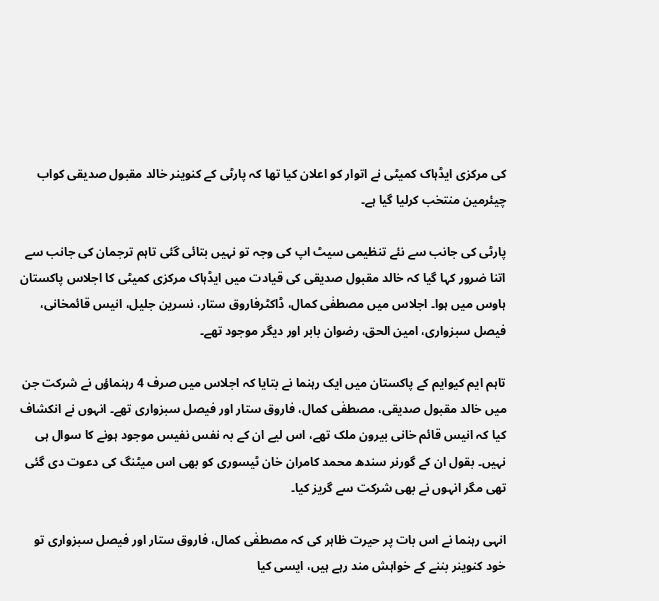کی مرکزی ایڈہاک کمیٹی نے اتوار کو اعلان کیا تھا کہ پارٹی کے کنوینر خالد مقبول صدیقی کواب چیئرمین منتخب کرلیا گیا ہے۔

پارٹی کی جانب سے نئے تنظیمی سیٹ اپ کی وجہ تو نہیں بتائی گئی تاہم ترجمان کی جانب سے اتنا ضرور کہا گیا کہ خالد مقبول صدیقی کی قیادت میں ایڈہاک مرکزی کمیٹی کا اجلاس پاکستان ہاوس میں ہوا۔ اجلاس میں مصطفٰی کمال، ڈاکٹرفاروق ستار، نسرین جلیل، انیس قائمخانی، فیصل سبزواری، امین الحق، رضوان بابر اور دیگر موجود تھے۔

تاہم ایم کیوایم کے پاکستان میں ایک رہنما نے بتایا کہ اجلاس میں صرف 4 رہنماؤں نے شرکت جن میں خالد مقبول صدیقی، مصطفٰی کمال، فاروق ستار اور فیصل سبزواری تھے۔ انہوں نے انکشاف کیا کہ انیس قائم خانی بیرون ملک تھے، اس لیے ان کے بہ نفس نفیس موجود ہونے کا سوال ہی نہیں۔ بقول ان کے گورنر سندھ محمد کامران خان ٹیسوری کو بھی اس میٹنگ کی دعوت دی گئی تھی مگر انہوں نے بھی شرکت سے گریز کیا۔

انہی رہنما نے اس بات پر حیرت ظاہر کی کہ مصطفٰی کمال، فاروق ستار اور فیصل سبزواری تو خود کنوینر بننے کے خواہش مند رہے ہیں، ایسی کیا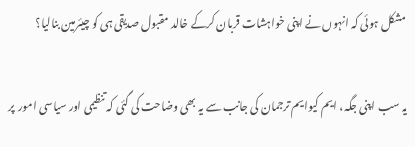مشکل ہوئی کہ انہوں نے اپنی خواہشات قربان کرکے خالد مقبول صدیقی ہی کو چیئرمین بنالیا؟

یہ سب اپنی جگہ، ایم کیوایم ترجمان کی جانب سے یہ بھی وضاحت کی گئی کہ تنظیمی اور سیاسی امور  پر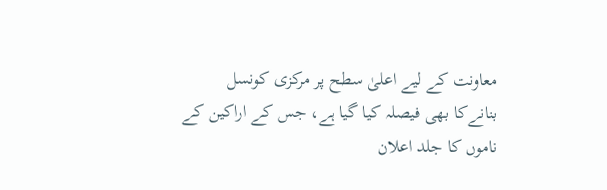معاونت کے لیے اعلیٰ سطح پر مرکزی کونسل بنانےکا بھی فیصلہ کیا گیا ہے، جس کے اراکین کے ناموں کا جلد اعلان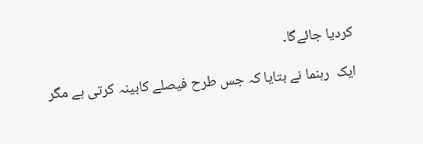کردیا جائےگا۔

ایک  رہنما نے بتایا کہ جس طرح فیصلے کابینہ کرتی ہے مگر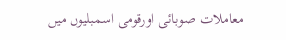معاملات صوبائی اورقومی اسمبلیوں میں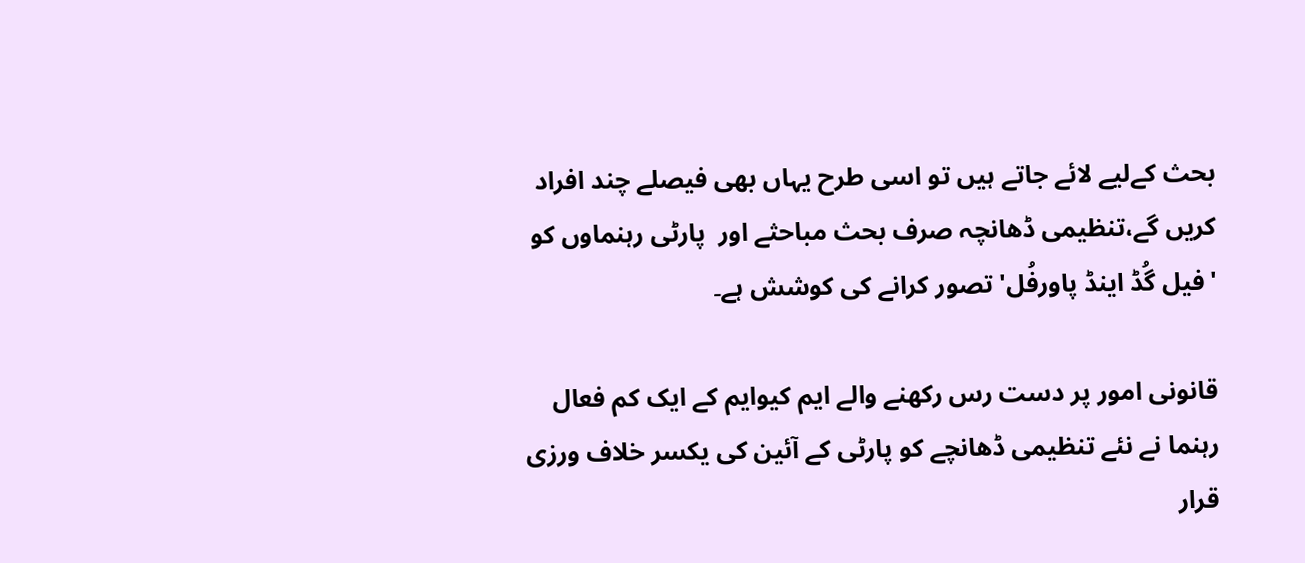بحث کےلیے لائے جاتے ہیں تو اسی طرح یہاں بھی فیصلے چند افراد کریں گے،تنظیمی ڈھانچہ صرف بحث مباحثے اور  پارٹی رہنماوں کو 'فیل گُڈ اینڈ پاورفُل' تصور کرانے کی کوشش ہے۔

قانونی امور پر دست رس رکھنے والے ایم کیوایم کے ایک کم فعال رہنما نے نئے تنظیمی ڈھانچے کو پارٹی کے آئین کی یکسر خلاف ورزی قرار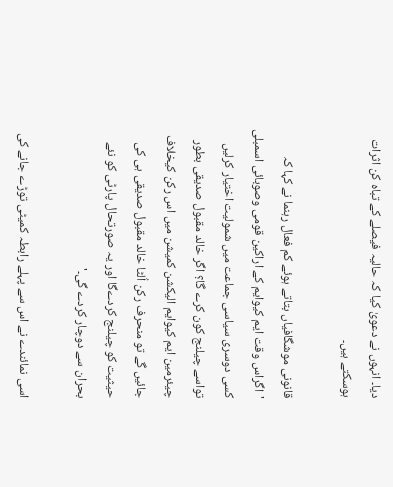دیا۔ انہوں نے دعویٰ کیا کہ حالیہ فیصلے کے تباہ کن اثرات ہوسکتے ہیں۔

قانونی موشگافیاں بتاتے ہوئے کم فعال رہنما نے کہا کہ 'اگراس وقت ایم کیوایم کے اراکین قومی وصوبائی اسمبلی کسی دوسری سیاسی جماعت میں شمولیت اختیار کرلیں تواسے چیلنج کون کرے گا؟ اگر خالد مقبول صدیقی بطور چیئرمین ایم کیوایم الیکشن کمیشن میں اس رکن کیخلاف جائیں گے تو منحرف رکن اُلٹا خالد مقبول صدیقی ہی کی حیثیت کو چیلنج کردےگا اور یہ صورتحال پارٹی کو نئے بحران سے دوچار کردے گی۔'

اسی نمائندے نے اس سے پہلے رابطہ کمیٹی توڑے جانے کی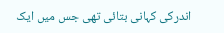اندرکی کہانی بتائی تھی جس میں ایک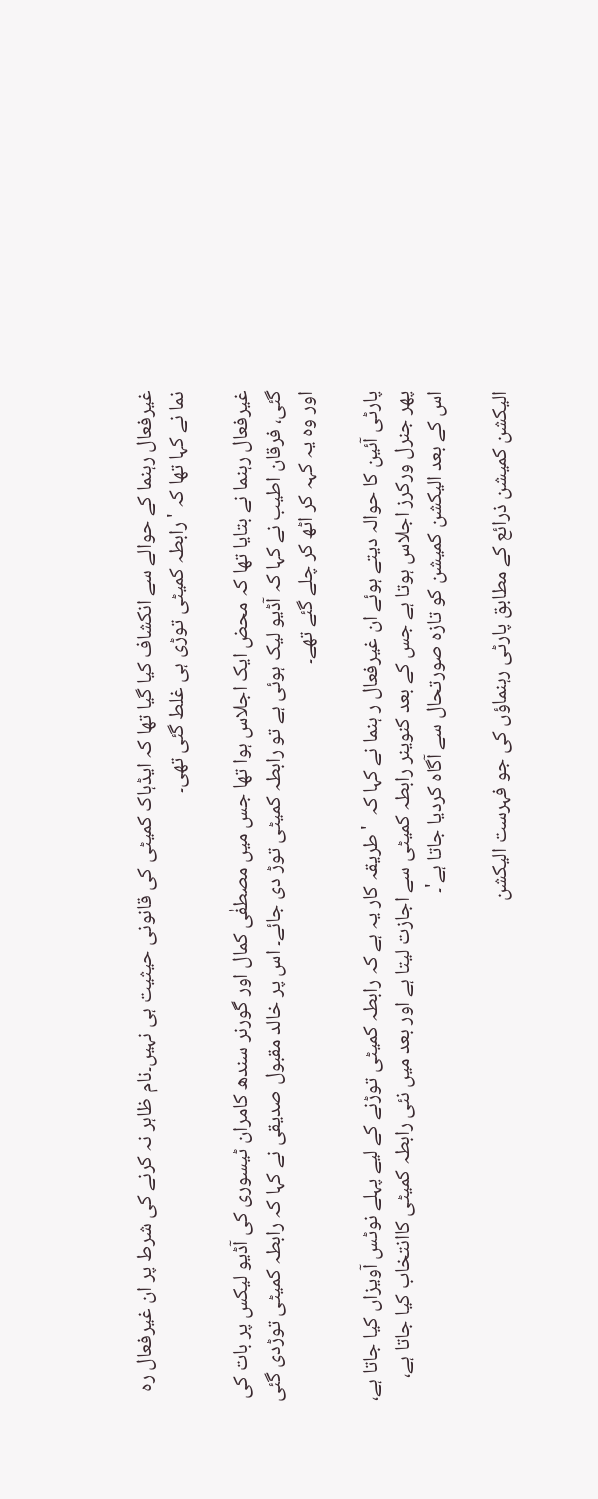غیرفعال رہنما کے حوالے سے انکشاف کیا گیا تھا کہ ایڈہاک کمیٹی کی قانونی حیثیت ہی نہیں۔نام ظاہر نہ کرنے کی شرط پر ان غیرفعال رہ نما نے کہا تھا کہ 'رابطہ کمیٹی توڑی ہی غلط گئی تھی۔

غیرفعال رہنما نے بتایا تھا کہ محض ایک اجلاس ہوا تھا جس میں مصطفٰی کمال اور گورنر سندھ کامران ٹیسوری کی آڈیو لیکس پر بات کی گئی، فرقان اطیب نے کہا کہ آڈیو لیک ہوئی ہے تو رابطہ کمیٹی توڑ دی جائے۔ اس پر خالد مقبول صدیقی نے کہا کہ رابطہ کمیٹی توڑدی گئی اور وہ یہ کہہ کر اٹھ کر چلے گئے تھے۔

پارٹی آئین کا حوالہ دیتے ہوئے ان غیرفعال ر ہنما نے کہا کہ  'طریقہ کار یہ ہے کہ رابطہ کمیٹی توڑنے کے لیے پہلے نوٹس آویزاں کیا جاتا ہے، پھر جنرل ورکرز اجلاس ہوتا ہے جس کے بعد کنوینر رابطہ کمیٹی سے اجازت لیتا ہے اور بعد میں نئی رابطہ کمیٹی کاانتخاب کیا جاتا ہے، اس کے بعد الیکشن کمیشن کو تازہ صورتحال سے آگاہ کردیا جاتا ہے'۔

الیکشن کمیشن ذرائع کے مطابق پارٹی رہنماؤں کی جو فہرست الیکشن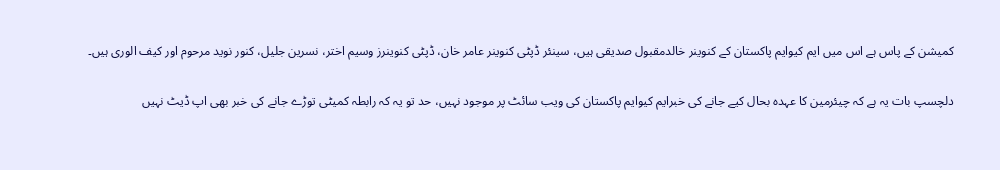کمیشن کے پاس ہے اس میں ایم کیوایم پاکستان کے کنوینر خالدمقبول صدیقی ہیں، سینئر ڈپٹی کنوینر عامر خان، ڈپٹی کنوینرز وسیم اختر، نسرین جلیل، کنور نوید مرحوم اور کیف الوری ہیں۔

دلچسپ بات یہ ہے کہ چیئرمین کا عہدہ بحال کیے جانے کی خبرایم کیوایم پاکستان کی ویب سائٹ پر موجود نہیں، حد تو یہ کہ رابطہ کمیٹی توڑے جانے کی خبر بھی اپ ڈیٹ نہیں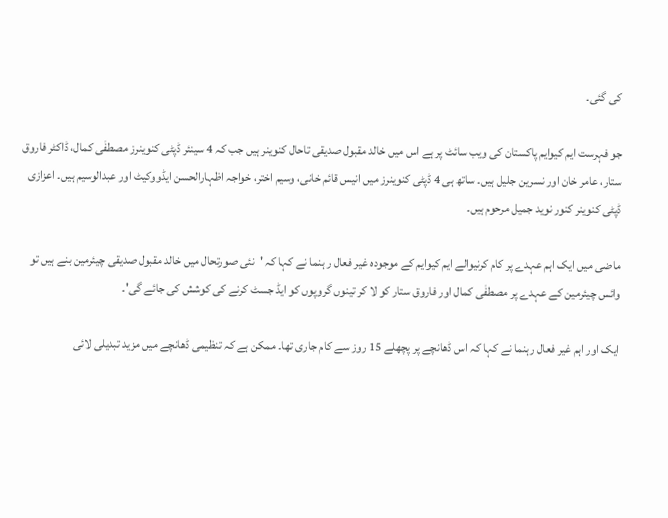کی گئی۔

جو فہرست ایم کیوایم پاکستان کی ویب سائٹ پر ہے اس میں خالد مقبول صدیقی تاحال کنوینر ہیں جب کہ 4 سینئر ڈپٹی کنوینرز مصطفٰی کمال، ڈاکٹر فاروق ستار، عامر خان اور نسرین جلیل ہیں۔ ساتھ ہی 4 ڈپٹی کنوینرز میں انیس قائم خانی، وسیم اختر، خواجہ اظہارالحسن ایڈووکیٹ اور عبدالوسیم ہیں۔ اعزازی ڈپٹی کنوینر کنور نوید جمیل مرحوم ہیں۔

ماضی میں ایک اہم عہدے پر کام کرنیوالے ایم کیوایم کے موجودہ غیر فعال ر ہنما نے کہا کہ 'نئی صورتحال میں خالد مقبول صدیقی چیئرمین بنے ہیں تو وائس چیئرمین کے عہدے پر مصطفٰی کمال اور فاروق ستار کو لا کر تینوں گروپوں کو ایڈ جسٹ کرنے کی کوشش کی جائے گی'۔

ایک اور اہم غیر فعال رہنما نے کہا کہ اس ڈھانچے پر پچھلے 15 روز سے کام جاری تھا۔ ممکن ہے کہ تنظیمی ڈھانچے میں مزید تبدیلی لائی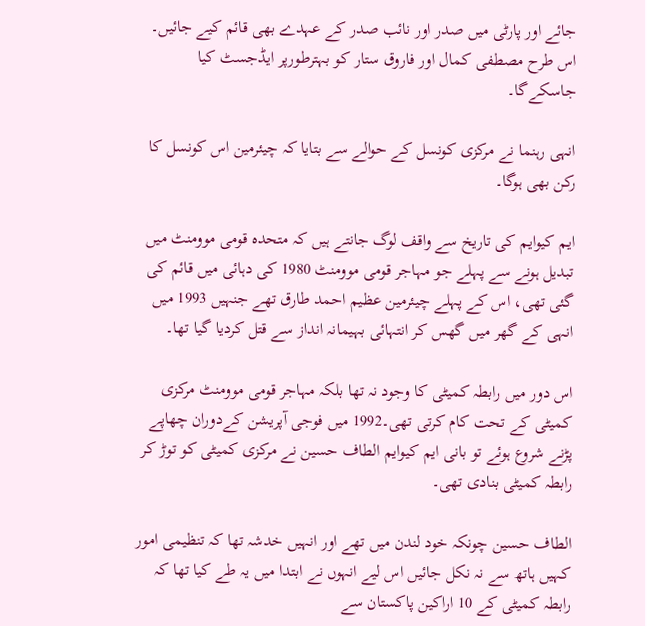جائے اور پارٹی میں صدر اور نائب صدر کے عہدے بھی قائم کیے جائیں۔ اس طرح مصطفی کمال اور فاروق ستار کو بہترطورپر ایڈجسٹ کیا جاسکےگا۔

انہی رہنما نے مرکزی کونسل کے حوالے سے بتایا کہ چیئرمین اس کونسل کا رکن بھی ہوگا۔

ایم کیوایم کی تاریخ سے واقف لوگ جانتے ہیں کہ متحدہ قومی موومنٹ میں تبدیل ہونے سے پہلے جو مہاجر قومی موومنٹ 1980 کی دہائی میں قائم کی گئی تھی، اس کے پہلے چیئرمین عظیم احمد طارق تھے جنہیں 1993 میں انہی کے گھر میں گھس کر انتہائی بہیمانہ انداز سے قتل کردیا گیا تھا۔

اس دور میں رابطہ کمیٹی کا وجود نہ تھا بلکہ مہاجر قومی موومنٹ مرکزی کمیٹی کے تحت کام کرتی تھی۔1992 میں فوجی آپریشن کےدوران چھاپے پڑنے شروع ہوئے تو بانی ایم کیوایم الطاف حسین نے مرکزی کمیٹی کو توڑ کر رابطہ کمیٹی بنادی تھی۔

الطاف حسین چونکہ خود لندن میں تھے اور انہیں خدشہ تھا کہ تنظیمی امور کہیں ہاتھ سے نہ نکل جائیں اس لیے انہوں نے ابتدا میں یہ طے کیا تھا کہ رابطہ کمیٹی کے 10 اراکین پاکستان سے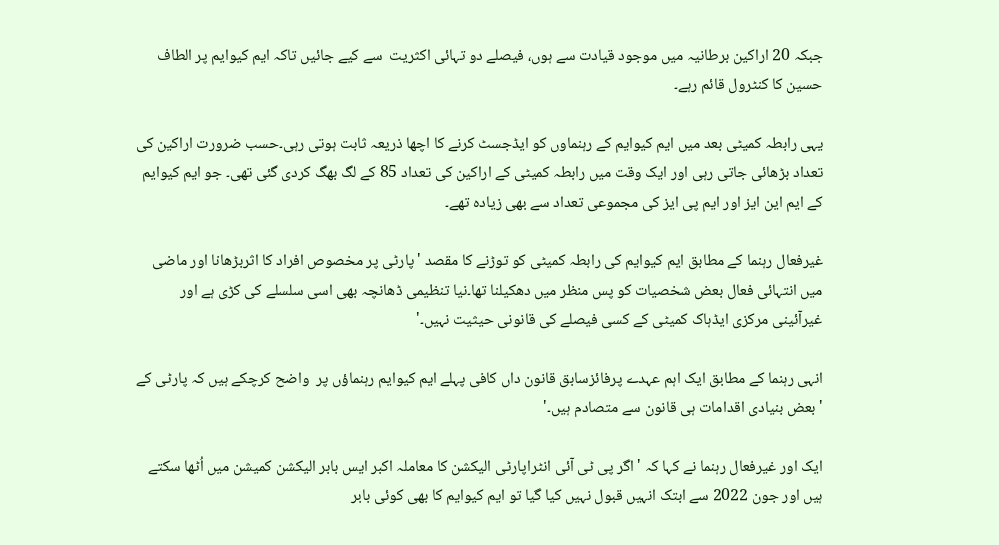جبکہ 20 اراکین برطانیہ میں موجود قیادت سے ہوں، فیصلے دو تہائی اکثریت  سے کیے جائیں تاکہ ایم کیوایم پر الطاف حسین کا کنٹرول قائم رہے۔

یہی رابطہ کمیٹی بعد میں ایم کیوایم کے رہنماوں کو ایڈجسٹ کرنے کا اچھا ذریعہ ثابت ہوتی رہی۔حسب ضرورت اراکین کی تعداد بڑھائی جاتی رہی اور ایک وقت میں رابطہ کمیٹی کے اراکین کی تعداد 85 کے لگ بھگ کردی گئی تھی۔ جو ایم کیوایم کے ایم این ایز اور ایم پی ایز کی مجموعی تعداد سے بھی زیادہ تھے۔

غیرفعال رہنما کے مطابق ایم کیوایم کی رابطہ کمیٹی کو توڑنے کا مقصد 'پارٹی پر مخصوص افراد کا اثربڑھانا اور ماضی میں انتہائی فعال بعض شخصیات کو پس منظر میں دھکیلنا تھا۔نیا تنظیمی ڈھانچہ بھی اسی سلسلے کی کڑی ہے اور غیرآئینی مرکزی ایڈہاک کمیٹی کے کسی فیصلے کی قانونی حیثیت نہیں۔'

انہی رہنما کے مطابق ایک اہم عہدے پرفائزسابق قانون داں کافی پہلے ایم کیوایم رہنماؤں پر  واضح کرچکے ہیں کہ پارٹی کے 'بعض بنیادی اقدامات ہی قانون سے متصادم ہیں۔'

ایک اور غیرفعال رہنما نے کہا کہ 'اگر پی ٹی آئی انٹراپارٹی الیکشن کا معاملہ اکبر ایس بابر الیکشن کمیشن میں اُٹھا سکتے ہیں اور جون 2022 سے ابتک انہیں قبول نہیں کیا گیا تو ایم کیوایم کا بھی کوئی بابر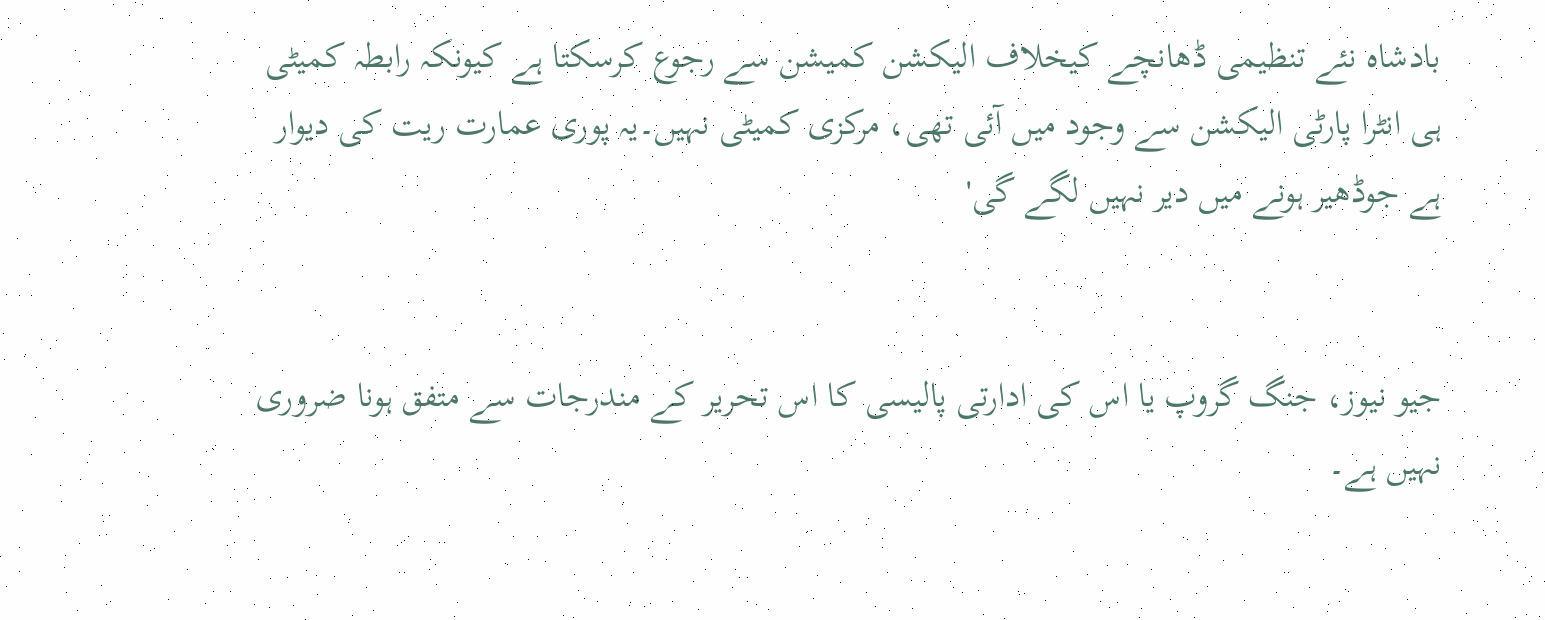بادشاہ نئے تنظیمی ڈھانچے کیخلاف الیکشن کمیشن سے رجوع کرسکتا ہے کیونکہ رابطہ کمیٹی ہی انٹرا پارٹی الیکشن سے وجود میں آئی تھی، مرکزی کمیٹی نہیں۔یہ پوری عمارت ریت کی دیوار ہے جوڈھیر ہونے میں دیر نہیں لگے گی'


جیو نیوز، جنگ گروپ یا اس کی ادارتی پالیسی کا اس تحریر کے مندرجات سے متفق ہونا ضروری نہیں ہے۔